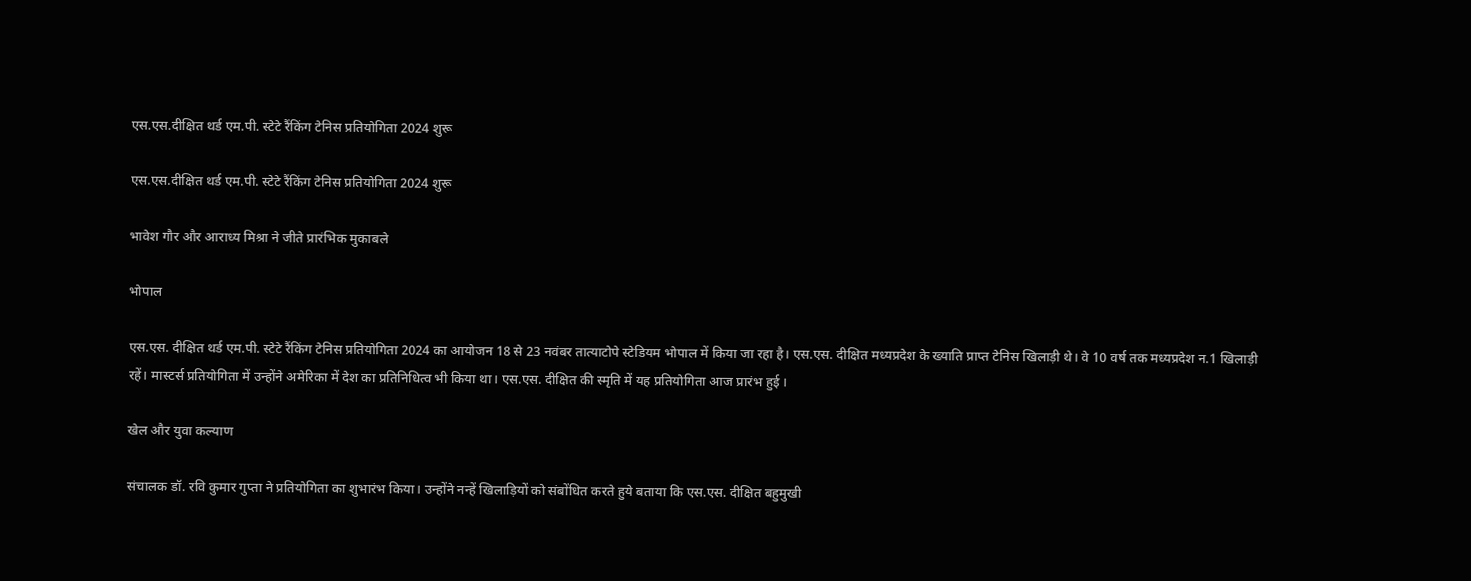एस.एस.दीक्षित थर्ड एम.पी. स्टेटे रैंकिंग टेनिस प्रतियोगिता 2024 शुरू

एस.एस.दीक्षित थर्ड एम.पी. स्टेटे रैंकिंग टेनिस प्रतियोगिता 2024 शुरू

भावेश गौर और आराध्य मिश्रा ने जीते प्रारंभिक मुकाबले

भोपाल

एस.एस. दीक्षित थर्ड एम.पी. स्टेटे रैंकिंग टेनिस प्रतियोगिता 2024 का आयोजन 18 से 23 नवंबर तात्याटोपे स्टेडियम भोपाल में किया जा रहा है। एस.एस. दीक्षित मध्यप्रदेश के ख्याति प्राप्त टेनिस खिलाड़ी थे। वे 10 वर्ष तक मध्यप्रदेश न.1 खिलाड़ी रहें। मास्टर्स प्रतियोगिता में उन्होंने अमेरिका में देश का प्रतिनिधित्व भी किया था। एस.एस. दीक्षित की स्मृति में यह प्रतियोगिता आज प्रारंभ हुई ।

खेल और युवा कल्याण

संचालक डॉ. रवि कुमार गुप्ता ने प्रतियोगिता का शुभारंभ किया। उन्होंने नन्हें खिलाड़ियों को संबोंधित करते हुये बताया कि एस.एस. दीक्षित बहुमुखी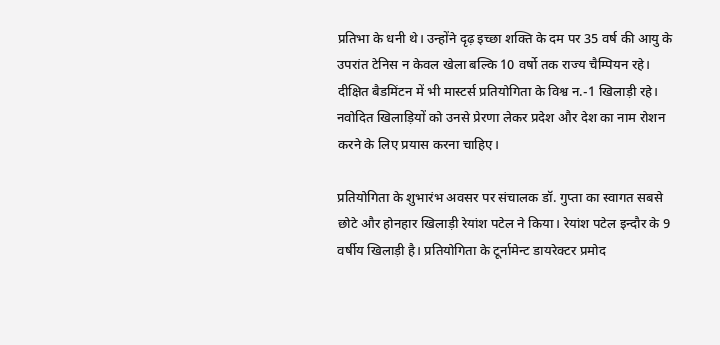प्रतिभा के धनी थे। उन्होंने दृढ़ इच्छा शक्ति के दम पर 35 वर्ष की आयु के उपरांत टेनिस न केवल खेला बल्कि 10 वर्षो तक राज्य चैम्पियन रहे। दीक्षित बैडमिंटन में भी मास्टर्स प्रतियोगिता के विश्व न.-1 खिलाड़ी रहे। नवोदित खिलाड़ियों को उनसे प्रेरणा लेकर प्रदेश और देश का नाम रोशन करने के लिए प्रयास करना चाहिए।

प्रतियोगिता के शुभारंभ अवसर पर संचालक डॉ. गुप्ता का स्वागत सबसे छोटे और होनहार खिलाड़ी रेयांश पटेल ने किया। रेयांश पटेल इन्दौर के 9 वर्षीय खिलाड़ी है। प्रतियोगिता के टूर्नामेन्ट डायरेक्टर प्रमोद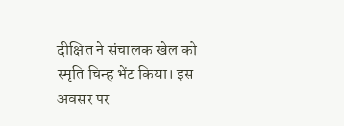दीक्षित ने संचालक खेल को स्मृति चिन्ह भेंट किया। इस अवसर पर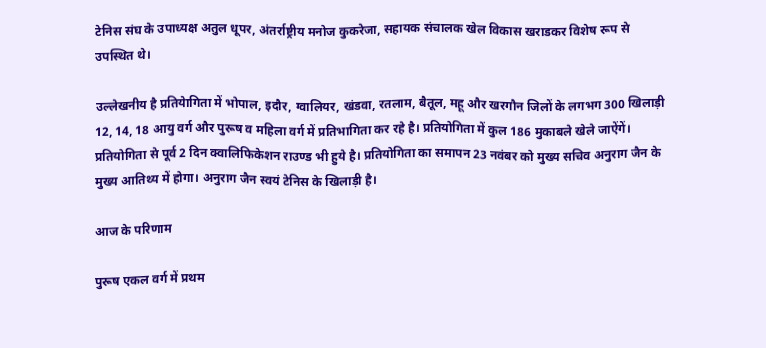टेनिस संघ के उपाध्यक्ष अतुल धूपर, अंतर्राष्ट्रीय मनोज कुकरेजा, सहायक संचालक खेल विकास खराडकर विशेष रूप से उपस्थित थे।

उल्लेखनीय है प्रतियेागिता में भोपाल, इदौर, ग्वालियर, खंडवा, रतलाम, बैतूल, महू और खरगौन जिलों के लगभग 300 खिलाड़ी 12, 14, 18 आयु वर्ग और पुरूष व महिला वर्ग में प्रतिभागिता कर रहे है। प्रतियोगिता में कुल 186 मुकाबले खेले जाऐंगें। प्रतियोगिता से पूर्व 2 दिन क्वालिफिकेशन राउण्ड भी हुये है। प्रतियोगिता का समापन 23 नवंबर को मुख्य सचिव अनुराग जैन के मुख्य आतिथ्य में होगा। अनुराग जैन स्वयं टेनिस के खिलाड़ी है।

आज के परिणाम

पुरूष एकल वर्ग में प्रथम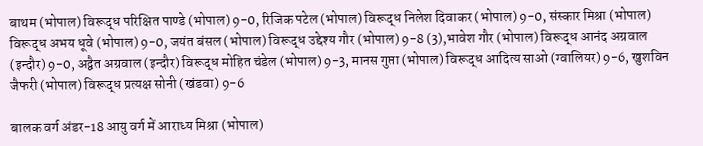बाथम (भोपाल) विरूद्ध परिक्षित पाण्डे (भोपाल) 9-0, रिजिक पटेल (भोपाल) विरूद्ध निलेश दिवाकर (भोपाल) 9-0, संस्कार मिश्रा (भोपाल) विरूद्ध अभय धूवे (भोपाल) 9-0, जयंत बंसल (भोपाल) विरूद्ध उद्देश्य गौर (भोपाल) 9-8 (3),भावेश गौर (भोपाल) विरूद्ध आनंद अग्रवाल (इन्दौर) 9-0, अद्वैत अग्रवाल (इन्दौर) विरूद्ध मोहित चंडेल (भोपाल) 9-3, मानस गुप्ता (भोपाल) विरूद्ध आदित्य साओ (ग्वालियर) 9-6, खुशविन जैफरी (भोपाल) विरूद्ध प्रत्यक्ष सोनी (खंडवा) 9-6

बालक वर्ग अंडर-18 आयु वर्ग में आराध्य मिश्रा (भोपाल)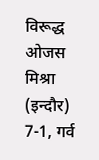विरूद्ध ओजस मिश्रा (इन्दौर) 7-1, गर्व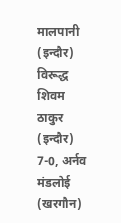मालपानी (इन्दौर) विरूद्ध शिवम ठाकुर (इन्दौर) 7-0, अर्नव मंडलोई (खरगौन)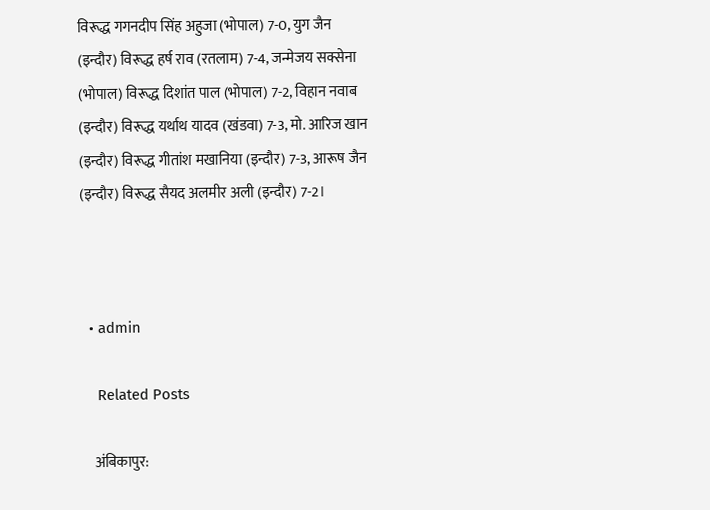विरूद्ध गगनदीप सिंह अहुजा (भोपाल) 7-0, युग जैन (इन्दौर) विरूद्ध हर्ष राव (रतलाम) 7-4, जन्मेजय सक्सेना (भोपाल) विरूद्ध दिशांत पाल (भोपाल) 7-2, विहान नवाब (इन्दौर) विरूद्ध यर्थाथ यादव (खंडवा) 7-3, मो. आरिज खान (इन्दौर) विरूद्ध गीतांश मखानिया (इन्दौर) 7-3, आरूष जैन (इन्दौर) विरूद्ध सैयद अलमीर अली (इन्दौर) 7-2।



  • admin

    Related Posts

    अंबिकापुर: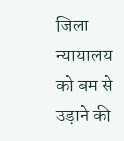जिला न्यायालय को बम से उड़ाने की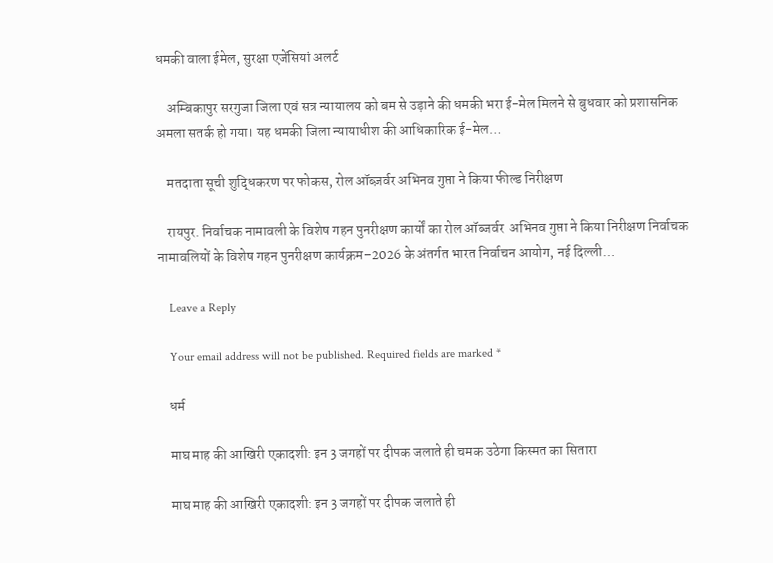धमकी वाला ईमेल, सुरक्षा एजेंसियां अलर्ट

    अम्बिकापुर सरगुजा जिला एवं सत्र न्यायालय को बम से उड़ाने की धमकी भरा ई-मेल मिलने से बुधवार को प्रशासनिक अमला सतर्क हो गया। यह धमकी जिला न्यायाधीश की आधिकारिक ई-मेल…

    मतदाता सूची शुद्धिकरण पर फोकस, रोल ऑब्ज़र्वर अभिनव गुप्ता ने किया फील्ड निरीक्षण

    रायपुर. निर्वाचक नामावली के विशेष गहन पुनरीक्षण कार्यों का रोल ऑब्जर्वर  अभिनव गुप्ता ने किया निरीक्षण निर्वाचक नामावलियों के विशेष गहन पुनरीक्षण कार्यक्रम–2026 के अंतर्गत भारत निर्वाचन आयोग, नई दिल्ली…

    Leave a Reply

    Your email address will not be published. Required fields are marked *

    धर्म

    माघ माह की आखिरी एकादशी: इन 3 जगहों पर दीपक जलाते ही चमक उठेगा किस्मत का सितारा

    माघ माह की आखिरी एकादशी: इन 3 जगहों पर दीपक जलाते ही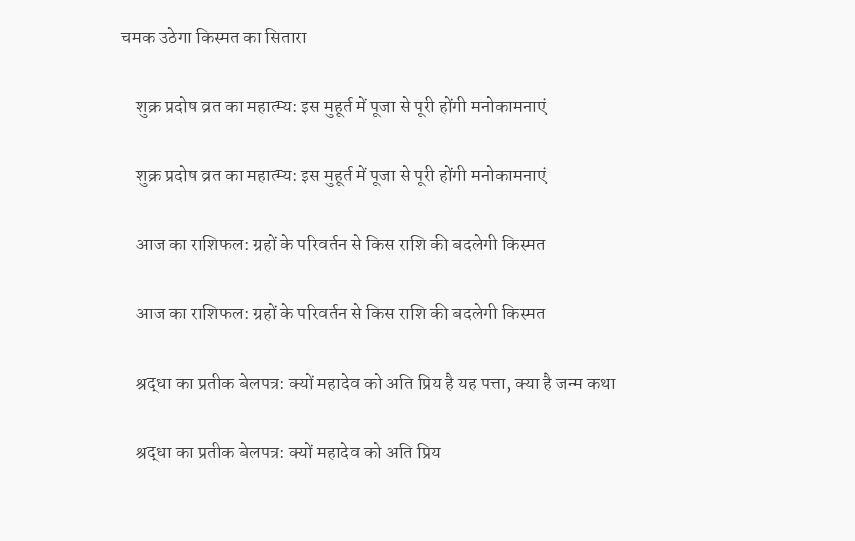चमक उठेगा किस्मत का सितारा

    शुक्र प्रदोष व्रत का महात्म्य: इस मुहूर्त में पूजा से पूरी होंगी मनोकामनाएं

    शुक्र प्रदोष व्रत का महात्म्य: इस मुहूर्त में पूजा से पूरी होंगी मनोकामनाएं

    आज का राशिफल: ग्रहों के परिवर्तन से किस राशि की बदलेगी किस्मत

    आज का राशिफल: ग्रहों के परिवर्तन से किस राशि की बदलेगी किस्मत

    श्रद्धा का प्रतीक बेलपत्र: क्यों महादेव को अति प्रिय है यह पत्ता, क्या है जन्म कथा

    श्रद्धा का प्रतीक बेलपत्र: क्यों महादेव को अति प्रिय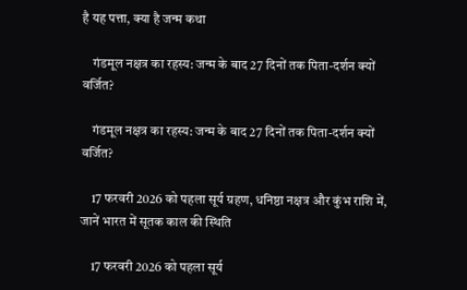है यह पत्ता, क्या है जन्म कथा

    गंडमूल नक्षत्र का रहस्य: जन्म के बाद 27 दिनों तक पिता-दर्शन क्यों वर्जित?

    गंडमूल नक्षत्र का रहस्य: जन्म के बाद 27 दिनों तक पिता-दर्शन क्यों वर्जित?

    17 फरवरी 2026 को पहला सूर्य ग्रहण, धनिष्ठा नक्षत्र और कुंभ राशि में, जानें भारत में सूतक काल की स्थिति

    17 फरवरी 2026 को पहला सूर्य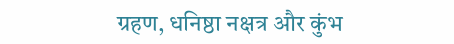ग्रहण, धनिष्ठा नक्षत्र और कुंभ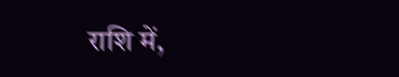राशि में,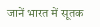जानें भारत में सूतक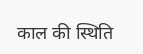काल की स्थिति